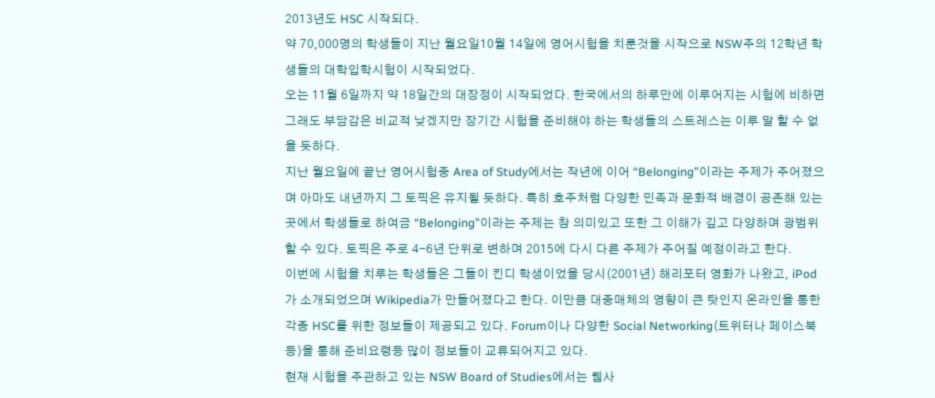2013년도 HSC 시작되다.
약 70,000명의 학생들이 지난 월요일10월 14일에 영어시험을 치룬것을 시작으로 NSW주의 12학년 학생들의 대학입학시험이 시작되었다.
오는 11월 6일까지 약 18일간의 대장정이 시작되었다. 한국에서의 하루만에 이루어지는 시험에 비하면 그래도 부담감은 비교적 낮겠지만 장기간 시험을 준비해야 하는 학생들의 스트레스는 이루 말 할 수 없을 듯하다.
지난 월요일에 끝난 영어시험중 Area of Study에서는 작년에 이어 “Belonging”이라는 주제가 주어졌으며 아마도 내년까지 그 토픽은 유지될 듯하다. 특히 호주처럼 다양한 민족과 문화적 배경이 공존해 있는 곳에서 학생들로 하여금 “Belonging”이라는 주제는 참 의미있고 또한 그 이해가 깊고 다양하며 광범위할 수 있다. 토픽은 주로 4-6년 단위로 변하며 2015에 다시 다른 주제가 주어질 예정이라고 한다.
이번에 시험을 치루는 학생들은 그들이 킨디 학생이었을 당시(2001년) 해리포터 영화가 나왔고, iPod가 소개되었으며 Wikipedia가 만들어졌다고 한다. 이만큼 대중매체의 영향이 큰 탓인지 온라인을 통한 각종 HSC를 위한 정보들이 제공되고 있다. Forum이나 다양한 Social Networking(트위터나 페이스북등)을 통해 준비요령등 많이 정보들이 교류되어지고 있다.
현재 시험을 주관하고 있는 NSW Board of Studies에서는 웹사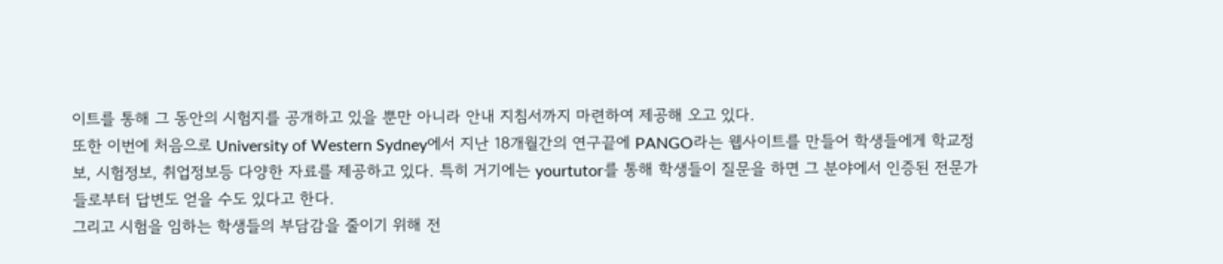이트를 통해 그 동안의 시험지를 공개하고 있을 뿐만 아니라 안내 지침서까지 마련하여 제공해 오고 있다.
또한 이번에 처음으로 University of Western Sydney에서 지난 18개월간의 연구끝에 PANGO라는 웹사이트를 만들어 학생들에게 학교정보, 시험정보, 취업정보등 다양한 자료를 제공하고 있다. 특히 거기에는 yourtutor를 통해 학생들이 질문을 하면 그 분야에서 인증된 전문가들로부터 답변도 얻을 수도 있다고 한다.
그리고 시험을 임하는 학생들의 부담감을 줄이기 위해 전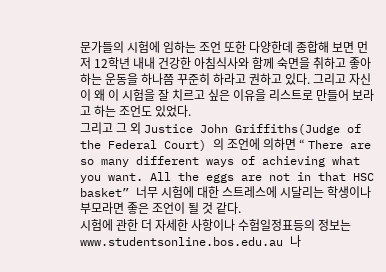문가들의 시험에 임하는 조언 또한 다양한데 종합해 보면 먼저 12학년 내내 건강한 아침식사와 함께 숙면을 취하고 좋아하는 운동을 하나쯤 꾸준히 하라고 권하고 있다. 그리고 자신이 왜 이 시험을 잘 치르고 싶은 이유을 리스트로 만들어 보라고 하는 조언도 있었다.
그리고 그 외 Justice John Griffiths(Judge of the Federal Court) 의 조언에 의하면 “ There are so many different ways of achieving what you want. All the eggs are not in that HSC basket” 너무 시험에 대한 스트레스에 시달리는 학생이나 부모라면 좋은 조언이 될 것 같다.
시험에 관한 더 자세한 사항이나 수험일정표등의 정보는 www.studentsonline.bos.edu.au 나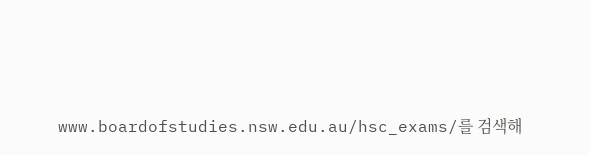www.boardofstudies.nsw.edu.au/hsc_exams/를 검색해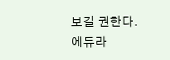보길 권한다.
에듀라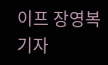이프 장영복 기자